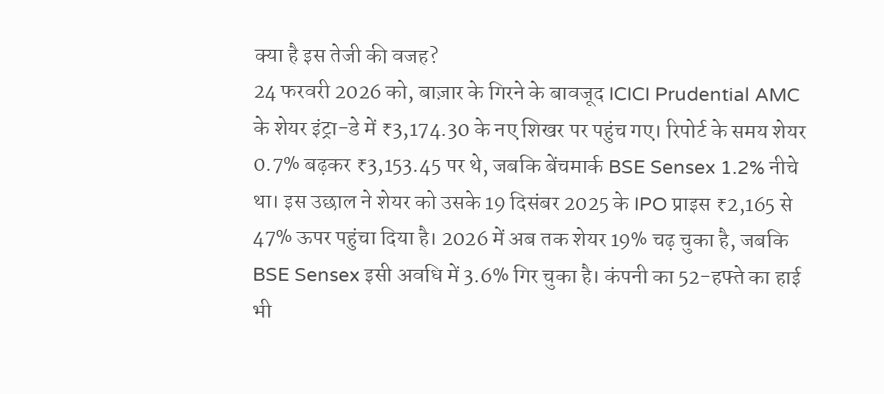क्या है इस तेजी की वजह?
24 फरवरी 2026 को, बाज़ार के गिरने के बावजूद ICICI Prudential AMC के शेयर इंट्रा-डे में ₹3,174.30 के नए शिखर पर पहुंच गए। रिपोर्ट के समय शेयर 0.7% बढ़कर ₹3,153.45 पर थे, जबकि बेंचमार्क BSE Sensex 1.2% नीचे था। इस उछाल ने शेयर को उसके 19 दिसंबर 2025 के IPO प्राइस ₹2,165 से 47% ऊपर पहुंचा दिया है। 2026 में अब तक शेयर 19% चढ़ चुका है, जबकि BSE Sensex इसी अवधि में 3.6% गिर चुका है। कंपनी का 52-हफ्ते का हाई भी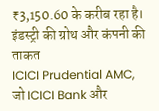₹3,150.60 के करीब रहा है।
इंडस्ट्री की ग्रोथ और कंपनी की ताकत
ICICI Prudential AMC, जो ICICI Bank और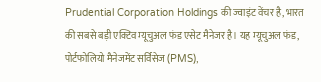Prudential Corporation Holdings की ज्वाइंट वेंचर है, भारत की सबसे बड़ी एक्टिव म्यूचुअल फंड एसेट मैनेजर है। यह म्यूचुअल फंड, पोर्टफोलियो मैनेजमेंट सर्विसेज (PMS),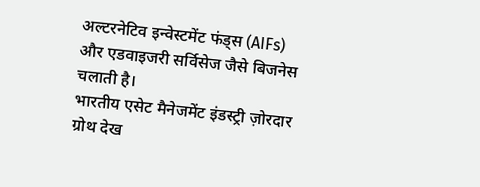अल्टरनेटिव इन्वेस्टमेंट फंड्स (AIFs) और एडवाइजरी सर्विसेज जैसे बिजनेस चलाती है।
भारतीय एसेट मैनेजमेंट इंडस्ट्री ज़ोरदार ग्रोथ देख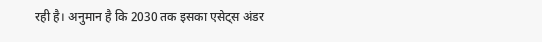रही है। अनुमान है कि 2030 तक इसका एसेट्स अंडर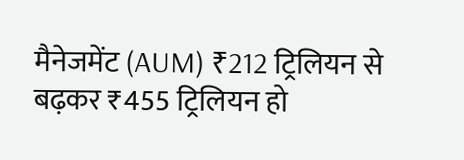मैनेजमेंट (AUM) ₹212 ट्रिलियन से बढ़कर ₹455 ट्रिलियन हो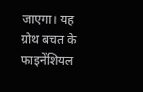जाएगा। यह ग्रोथ बचत के फाइनेंशियल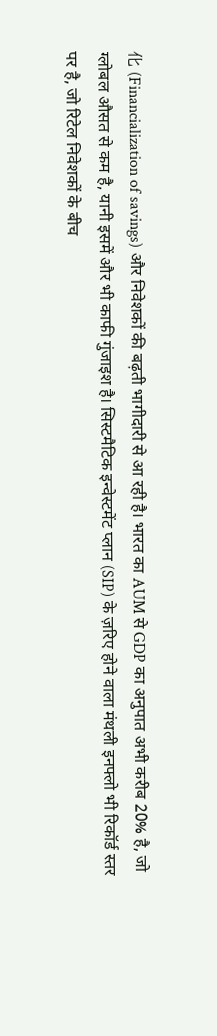化 (Financialization of savings) और निवेशकों की बढ़ती भागीदारी से आ रही है। भारत का AUM से GDP का अनुपात अभी करीब 20% है, जो ग्लोबल औसत से कम है, यानी इसमें और भी काफी गुंजाइश है। सिस्टमैटिक इन्वेस्टमेंट प्लान (SIP) के ज़रिए होने वाला मंथली इनफ्लो भी रिकॉर्ड स्तर पर है, जो रिटेल निवेशकों के बीच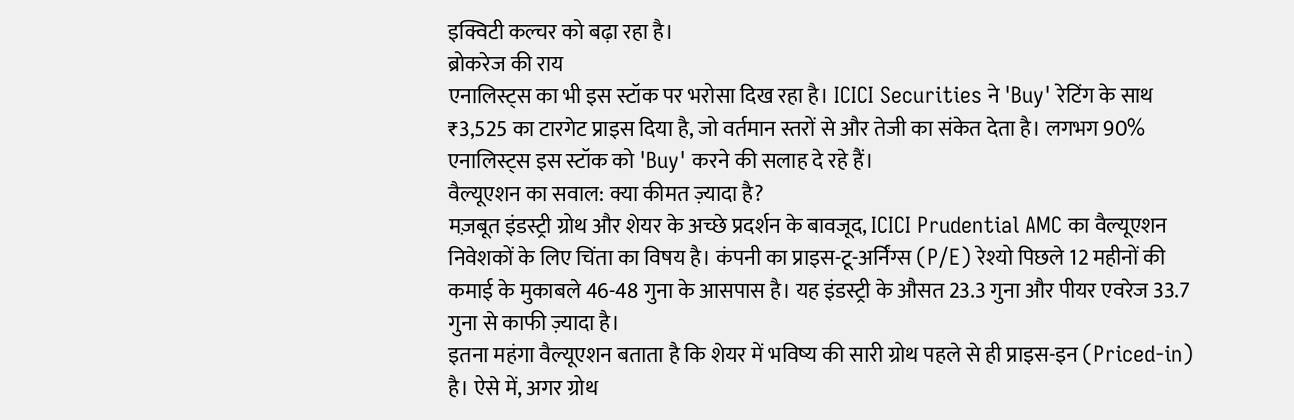इक्विटी कल्चर को बढ़ा रहा है।
ब्रोकरेज की राय
एनालिस्ट्स का भी इस स्टॉक पर भरोसा दिख रहा है। ICICI Securities ने 'Buy' रेटिंग के साथ ₹3,525 का टारगेट प्राइस दिया है, जो वर्तमान स्तरों से और तेजी का संकेत देता है। लगभग 90% एनालिस्ट्स इस स्टॉक को 'Buy' करने की सलाह दे रहे हैं।
वैल्यूएशन का सवाल: क्या कीमत ज़्यादा है?
मज़बूत इंडस्ट्री ग्रोथ और शेयर के अच्छे प्रदर्शन के बावजूद, ICICI Prudential AMC का वैल्यूएशन निवेशकों के लिए चिंता का विषय है। कंपनी का प्राइस-टू-अर्निंग्स (P/E) रेश्यो पिछले 12 महीनों की कमाई के मुकाबले 46-48 गुना के आसपास है। यह इंडस्ट्री के औसत 23.3 गुना और पीयर एवरेज 33.7 गुना से काफी ज़्यादा है।
इतना महंगा वैल्यूएशन बताता है कि शेयर में भविष्य की सारी ग्रोथ पहले से ही प्राइस-इन (Priced-in) है। ऐसे में, अगर ग्रोथ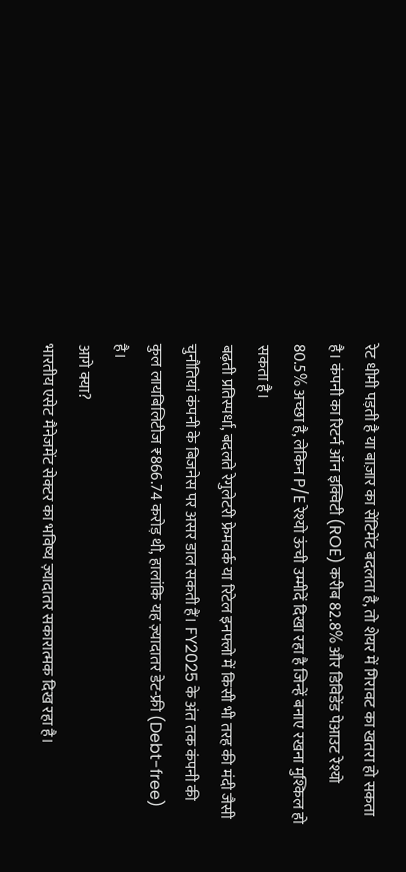रेट धीमी पड़ती है या बाज़ार का सेंटिमेंट बदलता है, तो शेयर में गिरावट का खतरा हो सकता है। कंपनी का रिटर्न ऑन इक्विटी (ROE) करीब 82.8% और डिविडेंड पेआउट रेश्यो 80.5% अच्छा है, लेकिन P/E रेश्यो ऊंची उम्मीदें दिखा रहा है जिन्हें बनाए रखना मुश्किल हो सकता है।
बढ़ती प्रतिस्पर्धा, बदलते रेगुलेटरी फ्रेमवर्क या रिटेल इनफ्लो में किसी भी तरह की मंदी जैसी चुनौतियां कंपनी के बिजनेस पर असर डाल सकती हैं। FY2025 के अंत तक कंपनी की कुल लायबिलिटीज ₹866.74 करोड़ थी, हालांकि यह ज़्यादातर डेट-फ्री (Debt-free) है।
आगे क्या?
भारतीय एसेट मैनेजमेंट सेक्टर का भविष्य ज़्यादातर सकारात्मक दिख रहा है।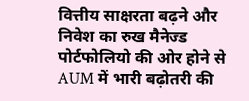वित्तीय साक्षरता बढ़ने और निवेश का रुख मैनेज्ड पोर्टफोलियो की ओर होने से AUM में भारी बढ़ोतरी की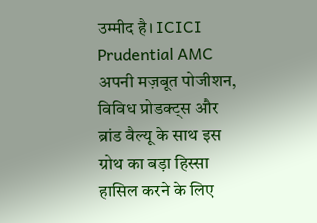उम्मीद है। ICICI Prudential AMC अपनी मज़बूत पोजीशन, विविध प्रोडक्ट्स और ब्रांड वैल्यू के साथ इस ग्रोथ का बड़ा हिस्सा हासिल करने के लिए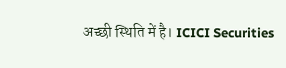अच्छी स्थिति में है। ICICI Securities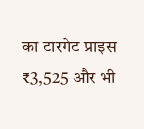का टारगेट प्राइस ₹3,525 और भी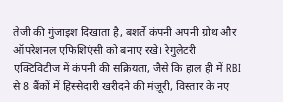तेजी की गुंजाइश दिखाता है, बशर्ते कंपनी अपनी ग्रोथ और ऑपरेशनल एफिशिएंसी को बनाए रखे। रेगुलेटरी एक्टिविटीज में कंपनी की सक्रियता, जैसे कि हाल ही में RBI से 8 बैंकों में हिस्सेदारी खरीदने की मंज़ूरी, विस्तार के नए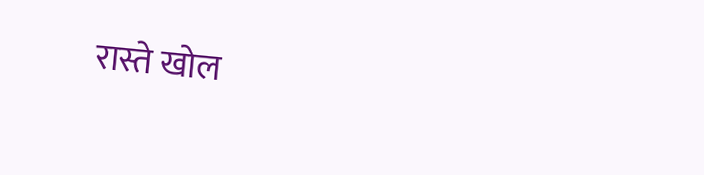रास्ते खोल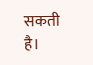सकती है।